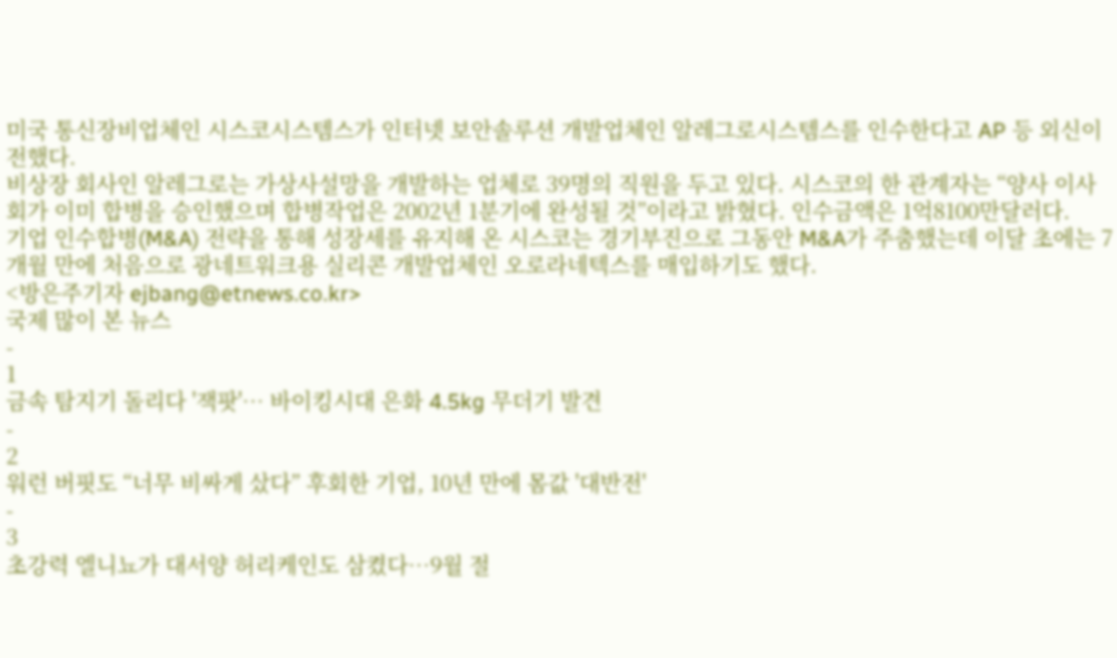미국 통신장비업체인 시스코시스템스가 인터넷 보안솔루션 개발업체인 알레그로시스템스를 인수한다고 AP 등 외신이 전했다.
비상장 회사인 알레그로는 가상사설망을 개발하는 업체로 39명의 직원을 두고 있다. 시스코의 한 관계자는 “양사 이사회가 이미 합병을 승인했으며 합병작업은 2002년 1분기에 완성될 것”이라고 밝혔다. 인수금액은 1억8100만달러다.
기업 인수합병(M&A) 전략을 통해 성장세를 유지해 온 시스코는 경기부진으로 그동안 M&A가 주춤했는데 이달 초에는 7개월 만에 처음으로 광네트워크용 실리콘 개발업체인 오로라네텍스를 매입하기도 했다.
<방은주기자 ejbang@etnews.co.kr>
국제 많이 본 뉴스
-
1
금속 탐지기 돌리다 '잭팟'… 바이킹시대 은화 4.5kg 무더기 발견
-
2
워런 버핏도 “너무 비싸게 샀다” 후회한 기업, 10년 만에 몸값 '대반전'
-
3
초강력 엘니뇨가 대서양 허리케인도 삼켰다…9월 절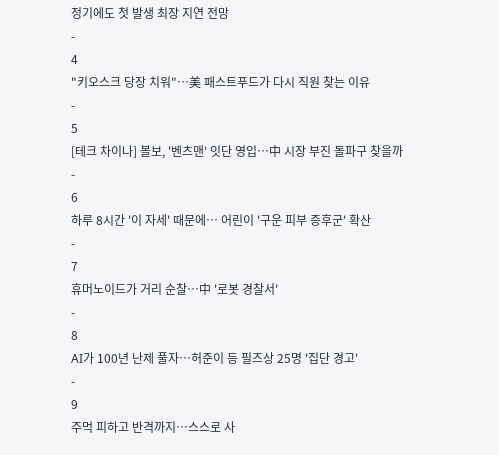정기에도 첫 발생 최장 지연 전망
-
4
"키오스크 당장 치워"…美 패스트푸드가 다시 직원 찾는 이유
-
5
[테크 차이나] 볼보, '벤츠맨' 잇단 영입…中 시장 부진 돌파구 찾을까
-
6
하루 8시간 '이 자세' 때문에… 어린이 '구운 피부 증후군' 확산
-
7
휴머노이드가 거리 순찰…中 '로봇 경찰서'
-
8
AI가 100년 난제 풀자…허준이 등 필즈상 25명 '집단 경고'
-
9
주먹 피하고 반격까지…스스로 사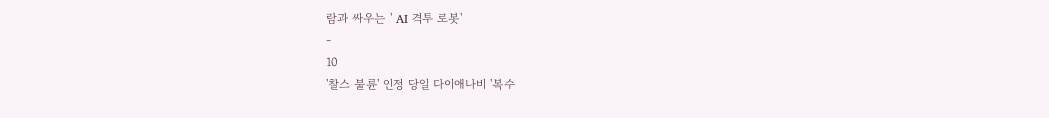람과 싸우는 ' AI 격투 로봇'
-
10
'찰스 불륜' 인정 당일 다이애나비 '복수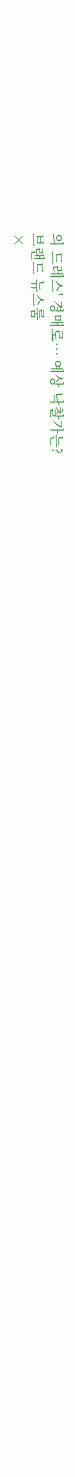의 드레스' 경매로… 예상 낙찰가는?
브랜드 뉴스룸
×